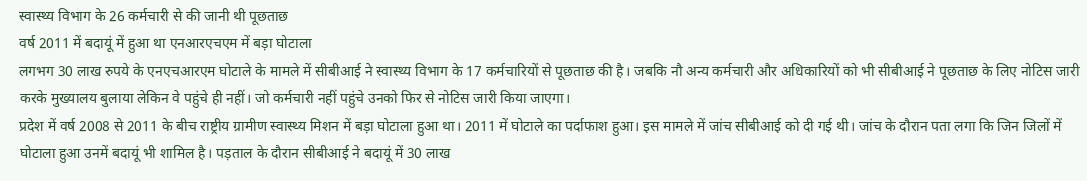स्वास्थ्य विभाग के 26 कर्मचारी से की जानी थी पूछताछ
वर्ष 2011 में बदायूं में हुआ था एनआरएचएम में बड़ा घोटाला
लगभग 30 लाख रुपये के एनएचआरएम घोटाले के मामले में सीबीआई ने स्वास्थ्य विभाग के 17 कर्मचारियों से पूछताछ की है। जबकि नौ अन्य कर्मचारी और अधिकारियों को भी सीबीआई ने पूछताछ के लिए नोटिस जारी करके मुख्यालय बुलाया लेकिन वे पहुंचे ही नहीं। जो कर्मचारी नहीं पहुंचे उनको फिर से नोटिस जारी किया जाएगा।
प्रदेश में वर्ष 2008 से 2011 के बीच राष्ट्रीय ग्रामीण स्वास्थ्य मिशन में बड़ा घोटाला हुआ था। 2011 में घोटाले का पर्दाफाश हुआ। इस मामले में जांच सीबीआई को दी गई थी। जांच के दौरान पता लगा कि जिन जिलों में घोटाला हुआ उनमें बदायूं भी शामिल है। पड़ताल के दौरान सीबीआई ने बदायूं में 30 लाख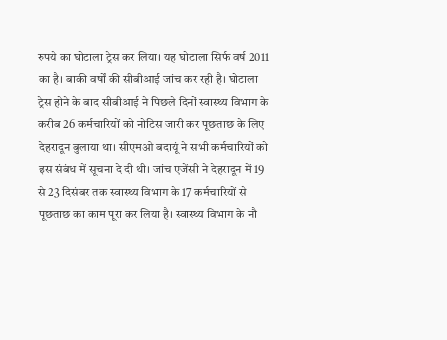रुपये का घोटाला ट्रेस कर लिया। यह घोटाला सिर्फ वर्ष 2011 का है। बाकी वर्षों की सीबीआई जांच कर रही है। घोटाला ट्रेस होने के बाद सीबीआई ने पिछले दिनों स्वास्थ्य विभाग के करीब 26 कर्मचारियों को नोटिस जारी कर पूछताछ के लिए देहरादून बुलाया था। सीएमओ बदायूं ने सभी कर्मचारियों को इस संबंध में सूचना दे दी थी। जांच एजेंसी ने देहरादून में 19 से 23 दिसंबर तक स्वास्थ्य विभाग के 17 कर्मचारियों से पूछताछ का काम पूरा कर लिया है। स्वास्थ्य विभाग के नौ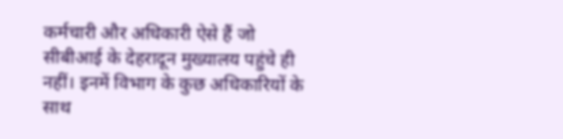कर्मचारी और अधिकारी ऐसे हैं जो सीबीआई के देहरादून मुख्यालय पहुंचे ही नहीं। इनमें विभाग के कुछ अधिकारियों के साथ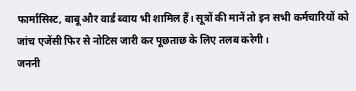फार्मासिस्ट, बाबू और वार्ड ब्वाय भी शामिल हैं। सूत्रों की मानें तो इन सभी कर्मचारियों को जांच एजेंसी फिर से नोटिस जारी कर पूछताछ के लिए तलब करेगी।
जननी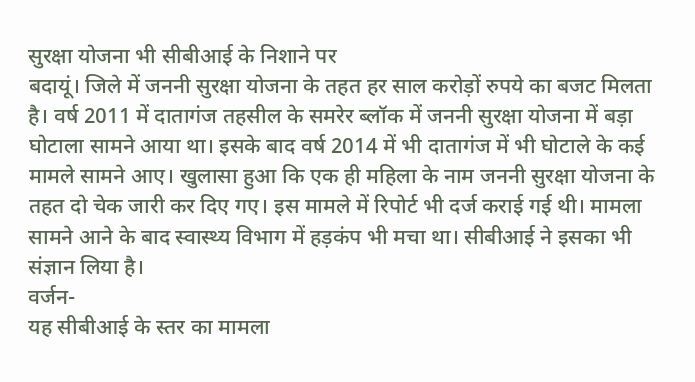सुरक्षा योजना भी सीबीआई के निशाने पर
बदायूं। जिले में जननी सुरक्षा योजना के तहत हर साल करोड़ों रुपये का बजट मिलता है। वर्ष 2011 में दातागंज तहसील के समरेर ब्लॉक में जननी सुरक्षा योजना में बड़ा घोटाला सामने आया था। इसके बाद वर्ष 2014 में भी दातागंज में भी घोटाले के कई मामले सामने आए। खुलासा हुआ कि एक ही महिला के नाम जननी सुरक्षा योजना के तहत दो चेक जारी कर दिए गए। इस मामले में रिपोर्ट भी दर्ज कराई गई थी। मामला सामने आने के बाद स्वास्थ्य विभाग में हड़कंप भी मचा था। सीबीआई ने इसका भी संज्ञान लिया है।
वर्जन-
यह सीबीआई के स्तर का मामला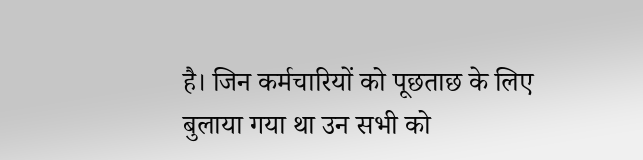है। जिन कर्मचारियों को पूछताछ के लिए बुलाया गया था उन सभी को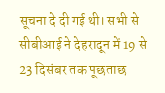सूचना दे दी गई थी। सभी से सीबीआई ने देहरादून में 19 से 23 दिसंबर तक पूछताछ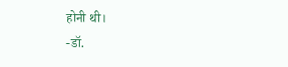होनी थी।
-डॉ.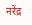नरेंद्र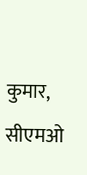कुमार, सीएमओ